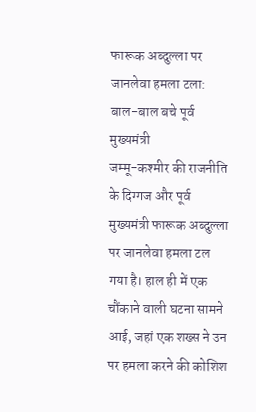फारूक अब्दुल्ला पर जानलेवा हमला टला: बाल-बाल बचे पूर्व मुख्यमंत्री
जम्मू-कश्मीर की राजनीति के दिग्गज और पूर्व मुख्यमंत्री फारूक अब्दुल्ला पर जानलेवा हमला टल गया है। हाल ही में एक चौंकाने वाली घटना सामने आई, जहां एक शख्स ने उन पर हमला करने की कोशिश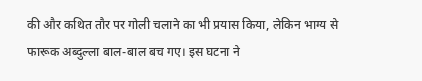की और कथित तौर पर गोली चलाने का भी प्रयास किया, लेकिन भाग्य से फारूक अब्दुल्ला बाल-बाल बच गए। इस घटना ने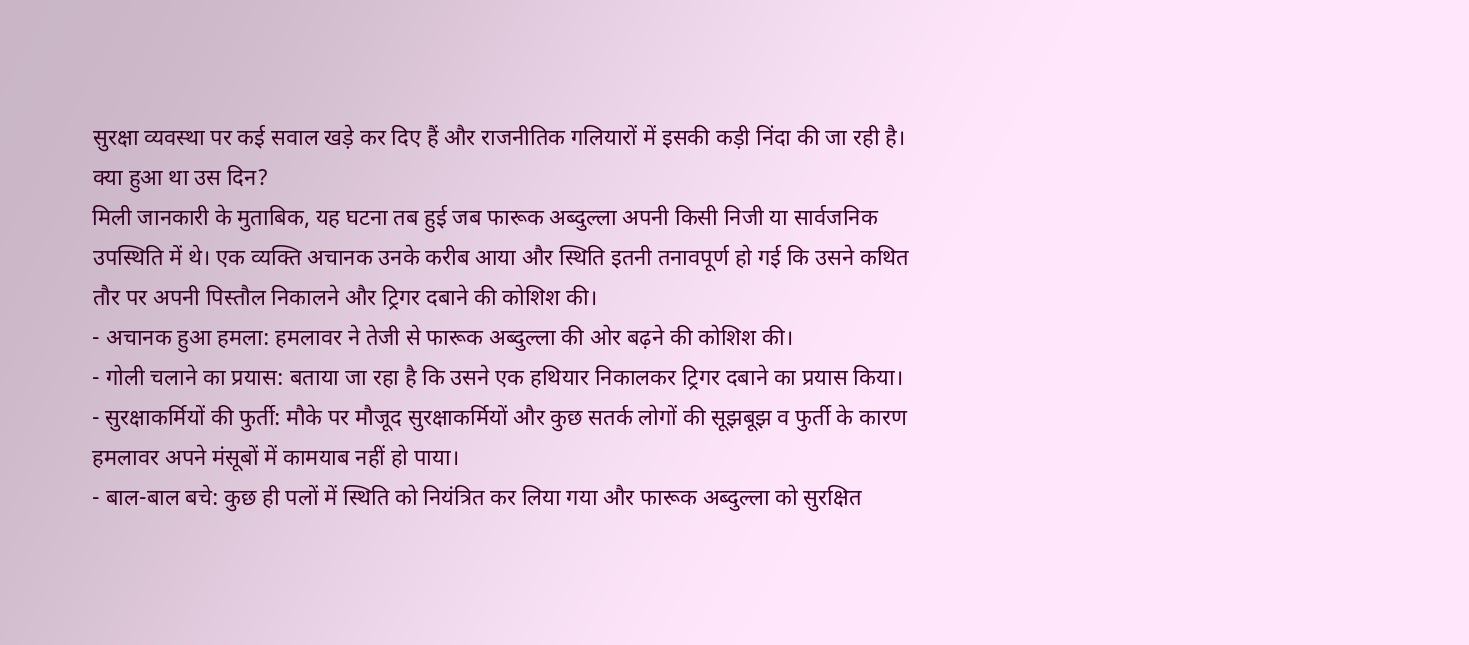सुरक्षा व्यवस्था पर कई सवाल खड़े कर दिए हैं और राजनीतिक गलियारों में इसकी कड़ी निंदा की जा रही है।
क्या हुआ था उस दिन?
मिली जानकारी के मुताबिक, यह घटना तब हुई जब फारूक अब्दुल्ला अपनी किसी निजी या सार्वजनिक उपस्थिति में थे। एक व्यक्ति अचानक उनके करीब आया और स्थिति इतनी तनावपूर्ण हो गई कि उसने कथित तौर पर अपनी पिस्तौल निकालने और ट्रिगर दबाने की कोशिश की।
- अचानक हुआ हमला: हमलावर ने तेजी से फारूक अब्दुल्ला की ओर बढ़ने की कोशिश की।
- गोली चलाने का प्रयास: बताया जा रहा है कि उसने एक हथियार निकालकर ट्रिगर दबाने का प्रयास किया।
- सुरक्षाकर्मियों की फुर्ती: मौके पर मौजूद सुरक्षाकर्मियों और कुछ सतर्क लोगों की सूझबूझ व फुर्ती के कारण हमलावर अपने मंसूबों में कामयाब नहीं हो पाया।
- बाल-बाल बचे: कुछ ही पलों में स्थिति को नियंत्रित कर लिया गया और फारूक अब्दुल्ला को सुरक्षित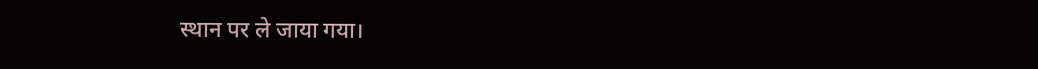स्थान पर ले जाया गया।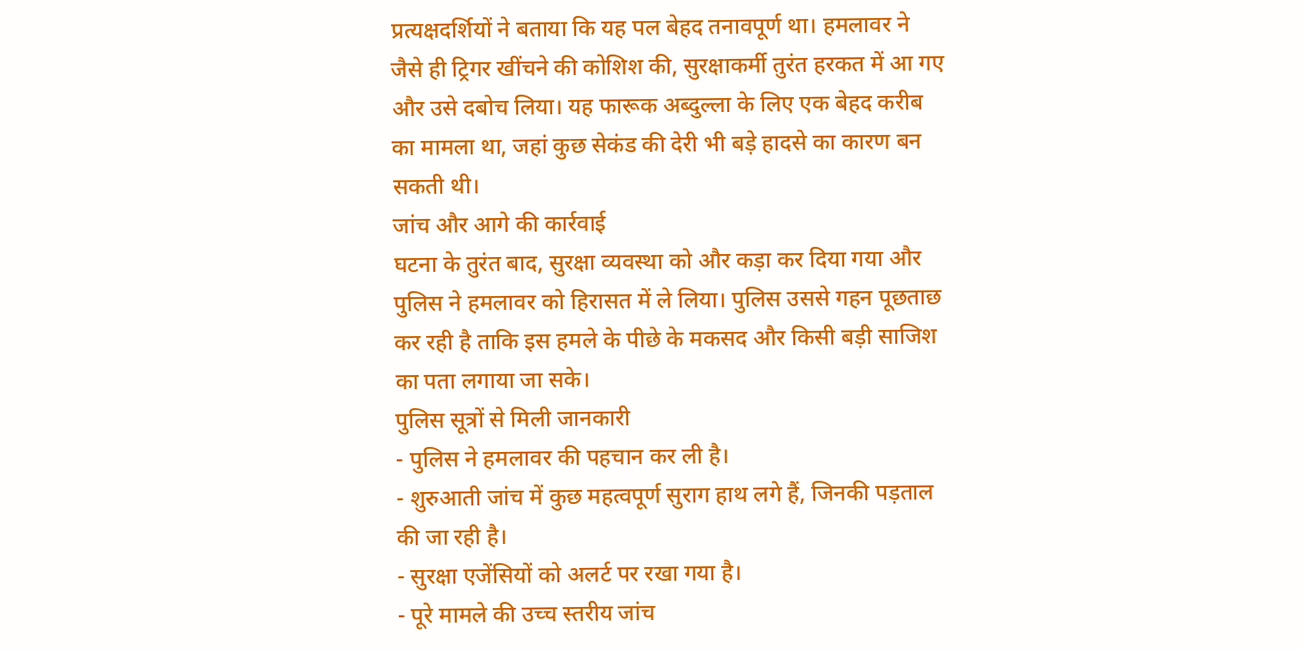प्रत्यक्षदर्शियों ने बताया कि यह पल बेहद तनावपूर्ण था। हमलावर ने जैसे ही ट्रिगर खींचने की कोशिश की, सुरक्षाकर्मी तुरंत हरकत में आ गए और उसे दबोच लिया। यह फारूक अब्दुल्ला के लिए एक बेहद करीब का मामला था, जहां कुछ सेकंड की देरी भी बड़े हादसे का कारण बन सकती थी।
जांच और आगे की कार्रवाई
घटना के तुरंत बाद, सुरक्षा व्यवस्था को और कड़ा कर दिया गया और पुलिस ने हमलावर को हिरासत में ले लिया। पुलिस उससे गहन पूछताछ कर रही है ताकि इस हमले के पीछे के मकसद और किसी बड़ी साजिश का पता लगाया जा सके।
पुलिस सूत्रों से मिली जानकारी
- पुलिस ने हमलावर की पहचान कर ली है।
- शुरुआती जांच में कुछ महत्वपूर्ण सुराग हाथ लगे हैं, जिनकी पड़ताल की जा रही है।
- सुरक्षा एजेंसियों को अलर्ट पर रखा गया है।
- पूरे मामले की उच्च स्तरीय जांच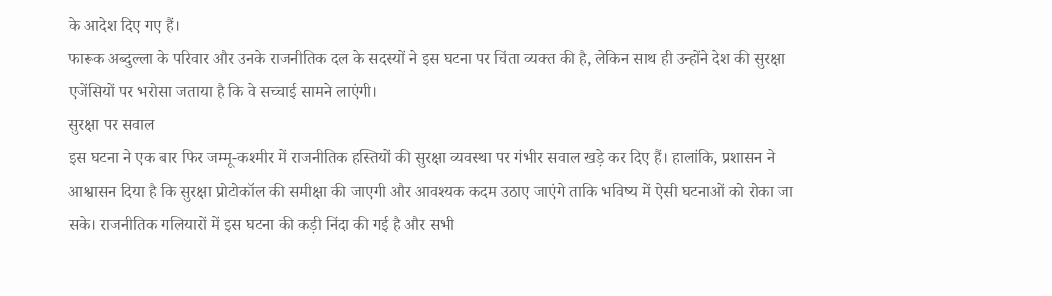के आदेश दिए गए हैं।
फारूक अब्दुल्ला के परिवार और उनके राजनीतिक दल के सदस्यों ने इस घटना पर चिंता व्यक्त की है, लेकिन साथ ही उन्होंने देश की सुरक्षा एजेंसियों पर भरोसा जताया है कि वे सच्चाई सामने लाएंगी।
सुरक्षा पर सवाल
इस घटना ने एक बार फिर जम्मू-कश्मीर में राजनीतिक हस्तियों की सुरक्षा व्यवस्था पर गंभीर सवाल खड़े कर दिए हैं। हालांकि, प्रशासन ने आश्वासन दिया है कि सुरक्षा प्रोटोकॉल की समीक्षा की जाएगी और आवश्यक कदम उठाए जाएंगे ताकि भविष्य में ऐसी घटनाओं को रोका जा सके। राजनीतिक गलियारों में इस घटना की कड़ी निंदा की गई है और सभी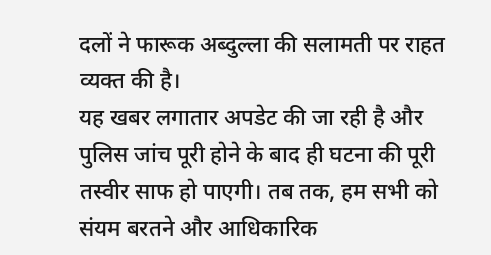दलों ने फारूक अब्दुल्ला की सलामती पर राहत व्यक्त की है।
यह खबर लगातार अपडेट की जा रही है और पुलिस जांच पूरी होने के बाद ही घटना की पूरी तस्वीर साफ हो पाएगी। तब तक, हम सभी को संयम बरतने और आधिकारिक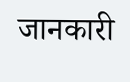जानकारी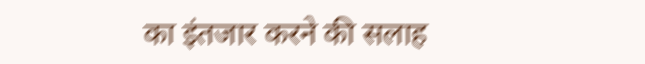का इंतजार करने की सलाह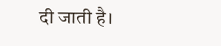दी जाती है।